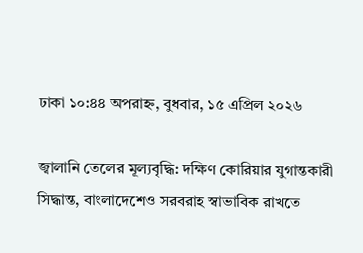ঢাকা ১০:৪৪ অপরাহ্ন, বুধবার, ১৫ এপ্রিল ২০২৬

জ্বালানি তেলের মূল্যবৃদ্ধি: দক্ষিণ কোরিয়ার যুগান্তকারী সিদ্ধান্ত, বাংলাদেশেও সরবরাহ স্বাভাবিক রাখতে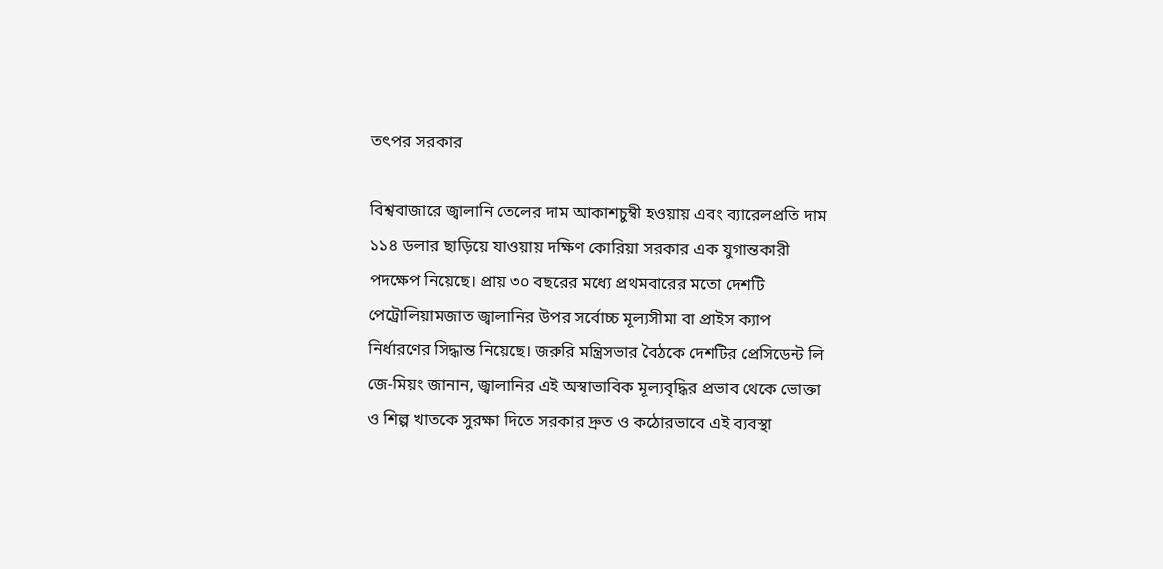তৎপর সরকার

বিশ্ববাজারে জ্বালানি তেলের দাম আকাশচুম্বী হওয়ায় এবং ব্যারেলপ্রতি দাম ১১৪ ডলার ছাড়িয়ে যাওয়ায় দক্ষিণ কোরিয়া সরকার এক যুগান্তকারী পদক্ষেপ নিয়েছে। প্রায় ৩০ বছরের মধ্যে প্রথমবারের মতো দেশটি পেট্রোলিয়ামজাত জ্বালানির উপর সর্বোচ্চ মূল্যসীমা বা প্রাইস ক্যাপ নির্ধারণের সিদ্ধান্ত নিয়েছে। জরুরি মন্ত্রিসভার বৈঠকে দেশটির প্রেসিডেন্ট লি জে-মিয়ং জানান, জ্বালানির এই অস্বাভাবিক মূল্যবৃদ্ধির প্রভাব থেকে ভোক্তা ও শিল্প খাতকে সুরক্ষা দিতে সরকার দ্রুত ও কঠোরভাবে এই ব্যবস্থা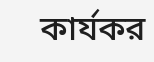কার্যকর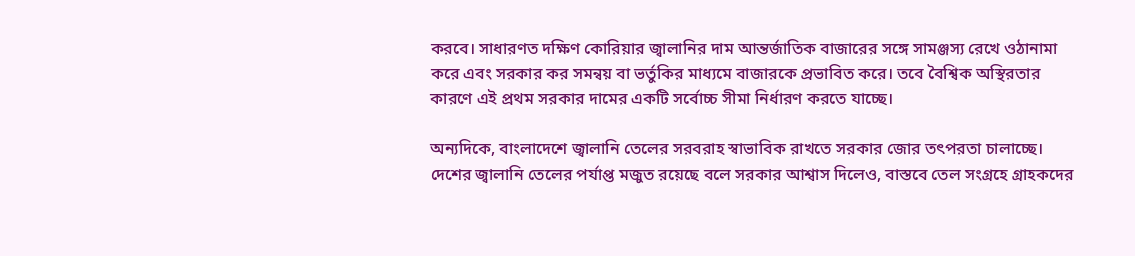করবে। সাধারণত দক্ষিণ কোরিয়ার জ্বালানির দাম আন্তর্জাতিক বাজারের সঙ্গে সামঞ্জস্য রেখে ওঠানামা করে এবং সরকার কর সমন্বয় বা ভর্তুকির মাধ্যমে বাজারকে প্রভাবিত করে। তবে বৈশ্বিক অস্থিরতার কারণে এই প্রথম সরকার দামের একটি সর্বোচ্চ সীমা নির্ধারণ করতে যাচ্ছে।

অন্যদিকে, বাংলাদেশে জ্বালানি তেলের সরবরাহ স্বাভাবিক রাখতে সরকার জোর তৎপরতা চালাচ্ছে। দেশের জ্বালানি তেলের পর্যাপ্ত মজুত রয়েছে বলে সরকার আশ্বাস দিলেও, বাস্তবে তেল সংগ্রহে গ্রাহকদের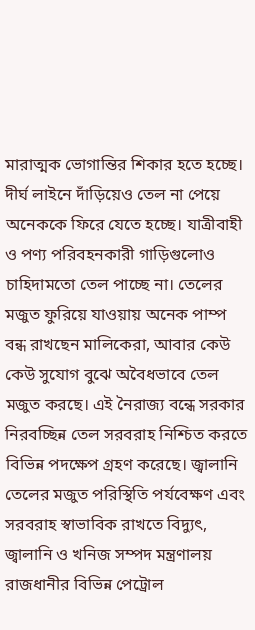মারাত্মক ভোগান্তির শিকার হতে হচ্ছে। দীর্ঘ লাইনে দাঁড়িয়েও তেল না পেয়ে অনেককে ফিরে যেতে হচ্ছে। যাত্রীবাহী ও পণ্য পরিবহনকারী গাড়িগুলোও চাহিদামতো তেল পাচ্ছে না। তেলের মজুত ফুরিয়ে যাওয়ায় অনেক পাম্প বন্ধ রাখছেন মালিকেরা, আবার কেউ কেউ সুযোগ বুঝে অবৈধভাবে তেল মজুত করছে। এই নৈরাজ্য বন্ধে সরকার নিরবচ্ছিন্ন তেল সরবরাহ নিশ্চিত করতে বিভিন্ন পদক্ষেপ গ্রহণ করেছে। জ্বালানি তেলের মজুত পরিস্থিতি পর্যবেক্ষণ এবং সরবরাহ স্বাভাবিক রাখতে বিদ্যুৎ, জ্বালানি ও খনিজ সম্পদ মন্ত্রণালয় রাজধানীর বিভিন্ন পেট্রোল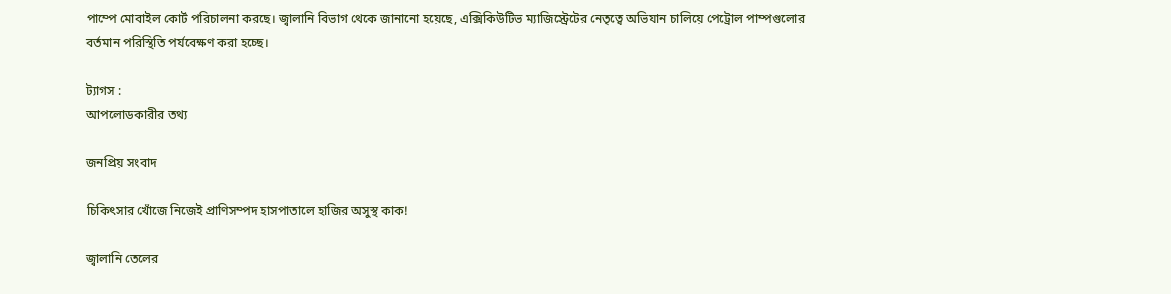পাম্পে মোবাইল কোর্ট পরিচালনা করছে। জ্বালানি বিভাগ থেকে জানানো হয়েছে, এক্সিকিউটিভ ম্যাজিস্ট্রেটের নেতৃত্বে অভিযান চালিয়ে পেট্রোল পাম্পগুলোর বর্তমান পরিস্থিতি পর্যবেক্ষণ করা হচ্ছে।

ট্যাগস :
আপলোডকারীর তথ্য

জনপ্রিয় সংবাদ

চিকিৎসার খোঁজে নিজেই প্রাণিসম্পদ হাসপাতালে হাজির অসুস্থ কাক!

জ্বালানি তেলের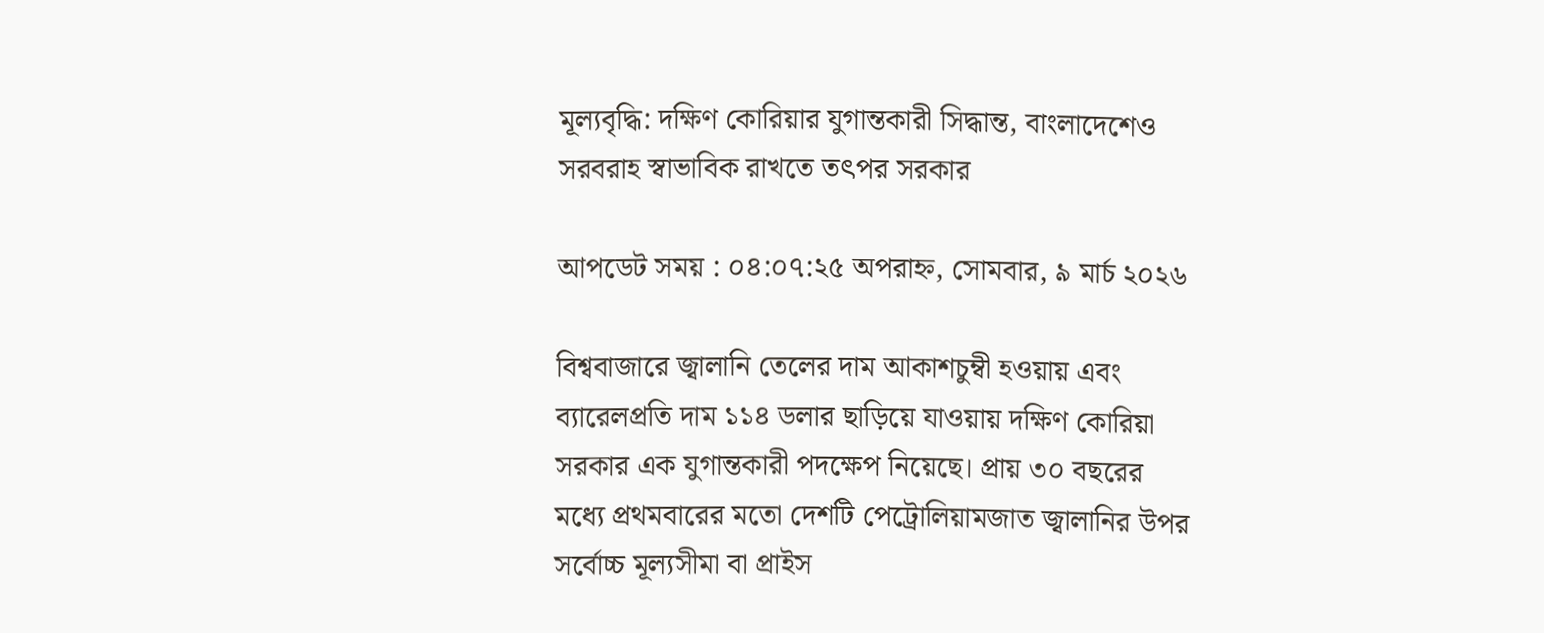মূল্যবৃদ্ধি: দক্ষিণ কোরিয়ার যুগান্তকারী সিদ্ধান্ত, বাংলাদেশেও সরবরাহ স্বাভাবিক রাখতে তৎপর সরকার

আপডেট সময় : ০৪:০৭:২৫ অপরাহ্ন, সোমবার, ৯ মার্চ ২০২৬

বিশ্ববাজারে জ্বালানি তেলের দাম আকাশচুম্বী হওয়ায় এবং ব্যারেলপ্রতি দাম ১১৪ ডলার ছাড়িয়ে যাওয়ায় দক্ষিণ কোরিয়া সরকার এক যুগান্তকারী পদক্ষেপ নিয়েছে। প্রায় ৩০ বছরের মধ্যে প্রথমবারের মতো দেশটি পেট্রোলিয়ামজাত জ্বালানির উপর সর্বোচ্চ মূল্যসীমা বা প্রাইস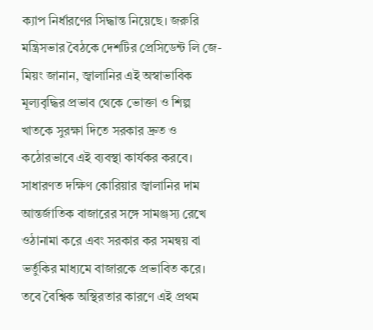ক্যাপ নির্ধারণের সিদ্ধান্ত নিয়েছে। জরুরি মন্ত্রিসভার বৈঠকে দেশটির প্রেসিডেন্ট লি জে-মিয়ং জানান, জ্বালানির এই অস্বাভাবিক মূল্যবৃদ্ধির প্রভাব থেকে ভোক্তা ও শিল্প খাতকে সুরক্ষা দিতে সরকার দ্রুত ও কঠোরভাবে এই ব্যবস্থা কার্যকর করবে। সাধারণত দক্ষিণ কোরিয়ার জ্বালানির দাম আন্তর্জাতিক বাজারের সঙ্গে সামঞ্জস্য রেখে ওঠানামা করে এবং সরকার কর সমন্বয় বা ভর্তুকির মাধ্যমে বাজারকে প্রভাবিত করে। তবে বৈশ্বিক অস্থিরতার কারণে এই প্রথম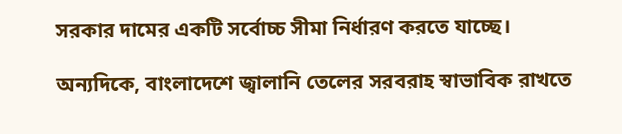সরকার দামের একটি সর্বোচ্চ সীমা নির্ধারণ করতে যাচ্ছে।

অন্যদিকে, বাংলাদেশে জ্বালানি তেলের সরবরাহ স্বাভাবিক রাখতে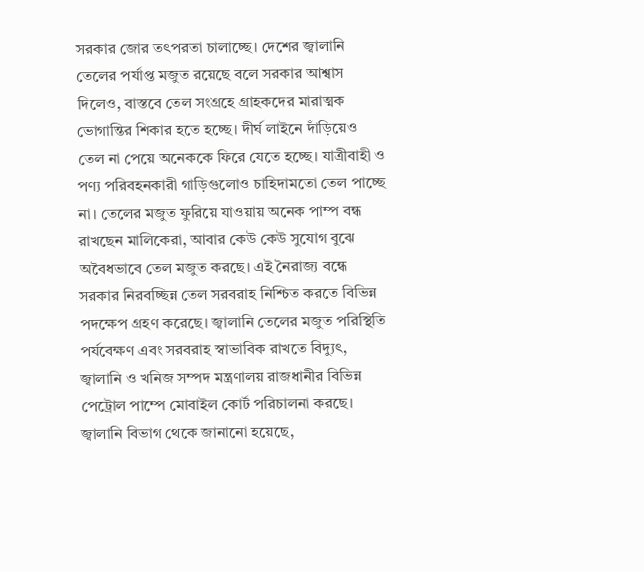সরকার জোর তৎপরতা চালাচ্ছে। দেশের জ্বালানি তেলের পর্যাপ্ত মজুত রয়েছে বলে সরকার আশ্বাস দিলেও, বাস্তবে তেল সংগ্রহে গ্রাহকদের মারাত্মক ভোগান্তির শিকার হতে হচ্ছে। দীর্ঘ লাইনে দাঁড়িয়েও তেল না পেয়ে অনেককে ফিরে যেতে হচ্ছে। যাত্রীবাহী ও পণ্য পরিবহনকারী গাড়িগুলোও চাহিদামতো তেল পাচ্ছে না। তেলের মজুত ফুরিয়ে যাওয়ায় অনেক পাম্প বন্ধ রাখছেন মালিকেরা, আবার কেউ কেউ সুযোগ বুঝে অবৈধভাবে তেল মজুত করছে। এই নৈরাজ্য বন্ধে সরকার নিরবচ্ছিন্ন তেল সরবরাহ নিশ্চিত করতে বিভিন্ন পদক্ষেপ গ্রহণ করেছে। জ্বালানি তেলের মজুত পরিস্থিতি পর্যবেক্ষণ এবং সরবরাহ স্বাভাবিক রাখতে বিদ্যুৎ, জ্বালানি ও খনিজ সম্পদ মন্ত্রণালয় রাজধানীর বিভিন্ন পেট্রোল পাম্পে মোবাইল কোর্ট পরিচালনা করছে। জ্বালানি বিভাগ থেকে জানানো হয়েছে,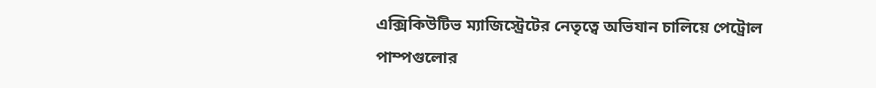এক্সিকিউটিভ ম্যাজিস্ট্রেটের নেতৃত্বে অভিযান চালিয়ে পেট্রোল পাম্পগুলোর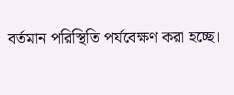বর্তমান পরিস্থিতি পর্যবেক্ষণ করা হচ্ছে।